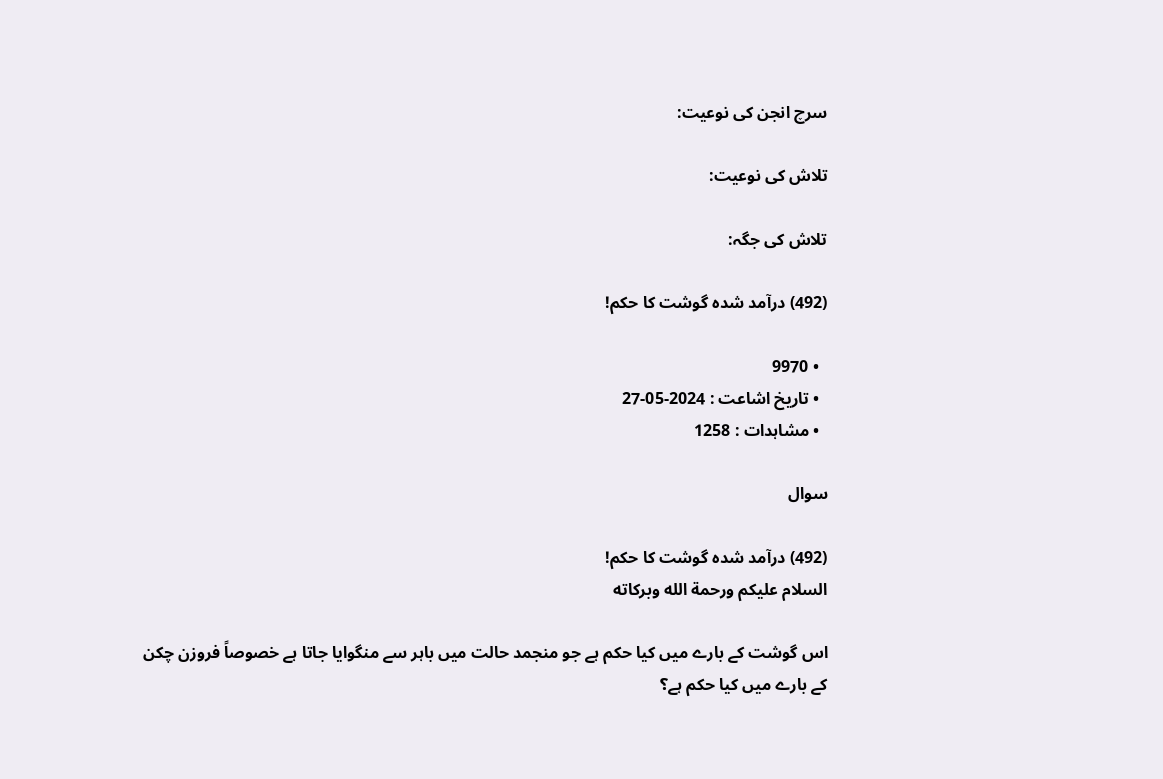سرچ انجن کی نوعیت:

تلاش کی نوعیت:

تلاش کی جگہ:

(492) درآمد شدہ گوشت کا حکم!

  • 9970
  • تاریخ اشاعت : 2024-05-27
  • مشاہدات : 1258

سوال

(492) درآمد شدہ گوشت کا حکم!
السلام عليكم ورحمة الله وبركاته

اس گوشت کے بارے میں کیا حکم ہے جو منجمد حالت میں باہر سے منگوایا جاتا ہے خصوصاً فروزن چکن کے بارے میں کیا حکم ہے؟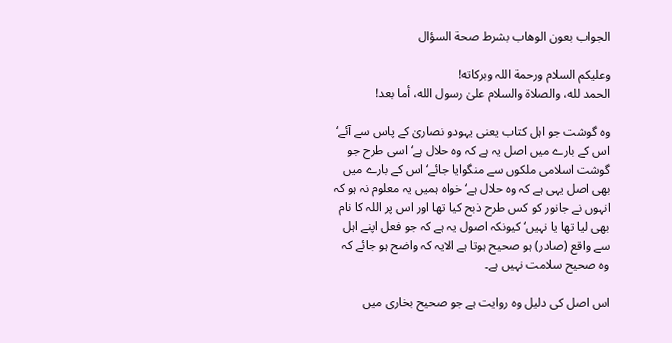الجواب بعون الوهاب بشرط صحة السؤال

وعلیکم السلام ورحمة اللہ وبرکاته!
الحمد لله، والصلاة والسلام علىٰ رسول الله، أما بعد!

وہ گوشت جو اہل کتاب یعنی یہودو نصاریٰ کے پاس سے آئے‘ اس کے بارے میں اصل یہ ہے کہ وہ حلال ہے‘ اسی طرح جو گوشت اسلامی ملکوں سے منگوایا جائے‘ اس کے بارے میں بھی اصل یہی ہے کہ وہ حلال ہے‘ خواہ ہمیں یہ معلوم نہ ہو کہ انہوں نے جانور کو کس طرح ذبح کیا تھا اور اس پر اللہ کا نام بھی لیا تھا یا نہیں‘ کیونکہ اصول یہ ہے کہ جو فعل اپنے اہل سے واقع (صادر) ہو صحیح ہوتا ہے الایہ کہ واضح ہو جائے کہ وہ صحیح سلامت نہیں ہے۔

اس اصل کی دلیل وہ روایت ہے جو صحیح بخاری میں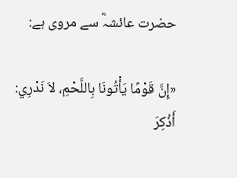حضرت عائشہؓ سے مروی ہے:

«إِنَّ قَوْمًا يَأْتُونَا بِاللَّحْمِ، لاَ نَدْرِي: أَذُكِرَ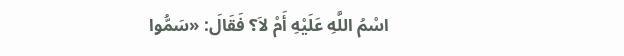اسْمُ اللَّهِ عَلَيْهِ أَمْ لاَ؟ فَقَالَ: «سَمُّوا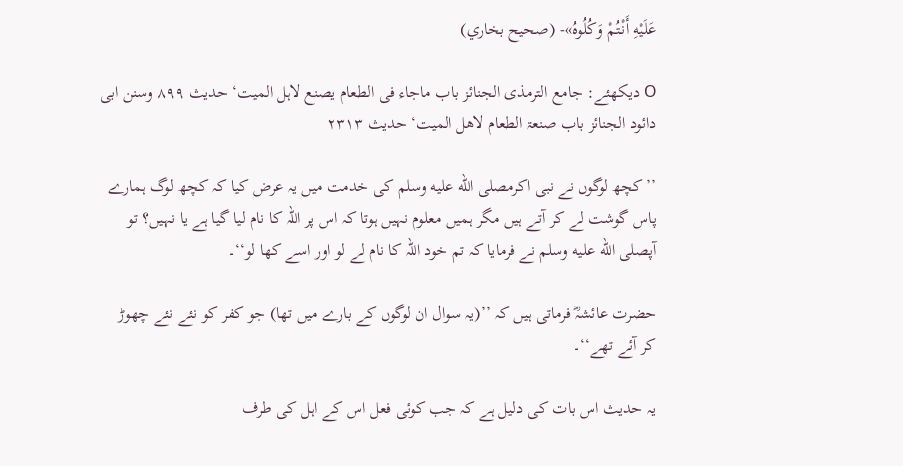عَلَيْهِ أَنْتُمْ وَكُلُوهُ»- (صحيح بخاري)

O دیکھئے: جامع الترمذی الجنائز باب ماجاء فی الطعام یصنع لاہل المیت‘ حدیث ۸۹۹ وسنن ابی دائود الجنائز باب صنعۃ الطعام لاھل المیت‘ حدیث ۲۳۱۳

’’کچھ لوگوں نے نبی اکرمصلى الله عليه وسلم کی خدمت میں یہ عرض کیا کہ کچھ لوگ ہمارے پاس گوشت لے کر آتے ہیں مگر ہمیں معلوم نہیں ہوتا کہ اس پر اللہ کا نام لیا گیا ہے یا نہیں؟ تو آپصلى الله عليه وسلم نے فرمایا کہ تم خود اللہ کا نام لے لو اور اسے کھا لو‘‘۔

حضرت عائشہؓ فرماتی ہیں کہ ’’(یہ سوال ان لوگوں کے بارے میں تھا) جو کفر کو نئے نئے چھوڑ کر آئے تھے‘‘۔

یہ حدیث اس بات کی دلیل ہے کہ جب کوئی فعل اس کے اہل کی طرف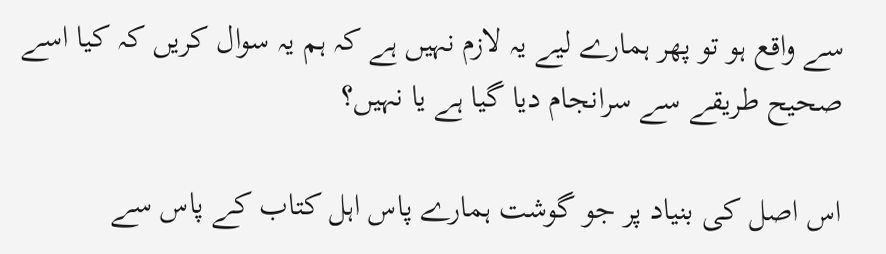سے واقع ہو تو پھر ہمارے لیے یہ لازم نہیں ہے کہ ہم یہ سوال کریں کہ کیا اسے صحیح طریقے سے سرانجام دیا گیا ہے یا نہیں؟

اس اصل کی بنیاد پر جو گوشت ہمارے پاس اہل کتاب کے پاس سے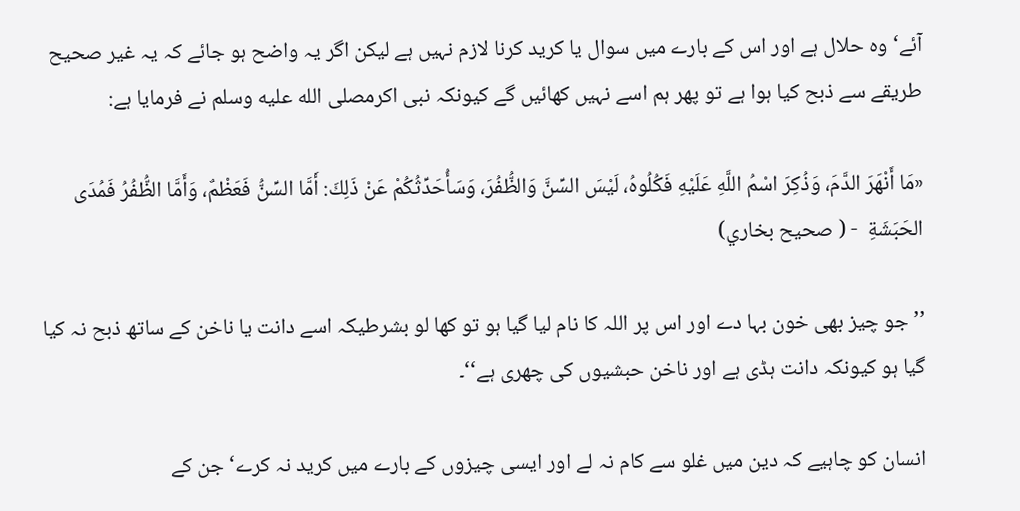آئے‘ وہ حلال ہے اور اس کے بارے میں سوال یا کرید کرنا لازم نہیں ہے لیکن اگر یہ واضح ہو جائے کہ یہ غیر صحیح طریقے سے ذبح کیا ہوا ہے تو پھر ہم اسے نہیں کھائیں گے کیونکہ نبی اکرمصلى الله عليه وسلم نے فرمایا ہے:

«مَا أَنْهَرَ الدَّمَ، وَذُكِرَ اسْمُ اللَّهِ عَلَيْهِ فَكُلُوهُ، لَيْسَ السِّنَّ وَالظُّفُرَ، وَسَأُحَدِّثُكُمْ عَنْ ذَلِكَ: أَمَّا السِّنُّ فَعَظْمٌ، وَأَمَّا الظُّفُرُ فَمُدَى الحَبَشَةِ  - ( صحيح بخاري)

’’جو چیز بھی خون بہا دے اور اس پر اللہ کا نام لیا گیا ہو تو کھا لو بشرطیکہ اسے دانت یا ناخن کے ساتھ ذبح نہ کیا گیا ہو کیونکہ دانت ہڈی ہے اور ناخن حبشیوں کی چھری ہے‘‘۔

انسان کو چاہیے کہ دین میں غلو سے کام نہ لے اور ایسی چیزوں کے بارے میں کرید نہ کرے‘ جن کے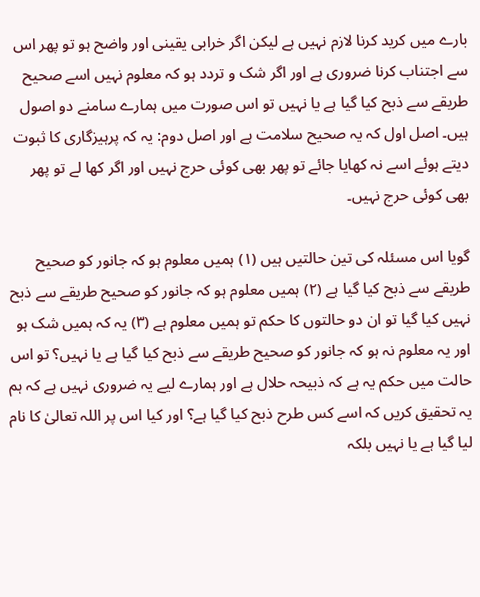بارے میں کرید کرنا لازم نہیں ہے لیکن اگر خرابی یقینی اور واضح ہو تو پھر اس سے اجتناب کرنا ضروری ہے اور اگر شک و تردد ہو کہ معلوم نہیں اسے صحیح طریقے سے ذبح کیا گیا ہے یا نہیں تو اس صورت میں ہمارے سامنے دو اصول ہیں۔ اصل اول کہ یہ صحیح سلامت ہے اور اصل دوم: یہ کہ پرہیزگاری کا ثبوت دیتے ہوئے اسے نہ کھایا جائے تو پھر بھی کوئی حرج نہیں اور اگر کھا لے تو پھر بھی کوئی حرج نہیں۔

گویا اس مسئلہ کی تین حالتیں ہیں (۱) ہمیں معلوم ہو کہ جانور کو صحیح طریقے سے ذبح کیا گیا ہے (۲) ہمیں معلوم ہو کہ جانور کو صحیح طریقے سے ذبح نہیں کیا گیا تو ان دو حالتوں کا حکم تو ہمیں معلوم ہے (۳) یہ کہ ہمیں شک ہو اور یہ معلوم نہ ہو کہ جانور کو صحیح طریقے سے ذبح کیا گیا ہے یا نہیں؟ تو اس حالت میں حکم یہ ہے کہ ذبیحہ حلال ہے اور ہمارے لیے یہ ضروری نہیں ہے کہ ہم یہ تحقیق کریں کہ اسے کس طرح ذبح کیا گیا ہے؟ اور کیا اس پر اللہ تعالیٰ کا نام لیا گیا ہے یا نہیں بلکہ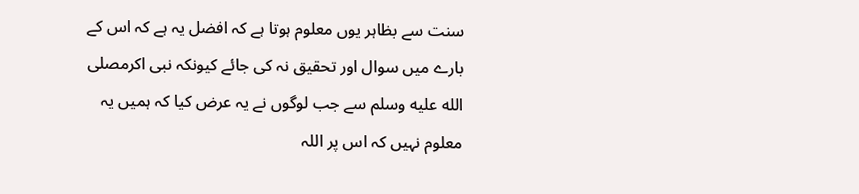سنت سے بظاہر یوں معلوم ہوتا ہے کہ افضل یہ ہے کہ اس کے بارے میں سوال اور تحقیق نہ کی جائے کیونکہ نبی اکرمصلى الله عليه وسلم سے جب لوگوں نے یہ عرض کیا کہ ہمیں یہ معلوم نہیں کہ اس پر اللہ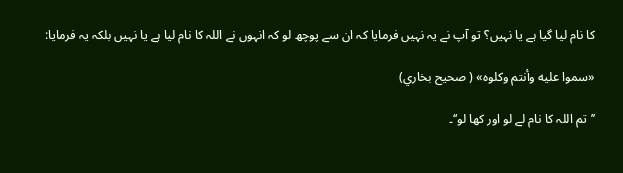کا نام لیا گیا ہے یا نہیں؟ تو آپ نے یہ نہیں فرمایا کہ ان سے پوچھ لو کہ انہوں نے اللہ کا نام لیا ہے یا نہیں بلکہ یہ فرمایا:

«سموا عليه وأنتم وكلوه» ( صحيح بخاري)

’’تم اللہ کا نام لے لو اور کھا لو‘‘۔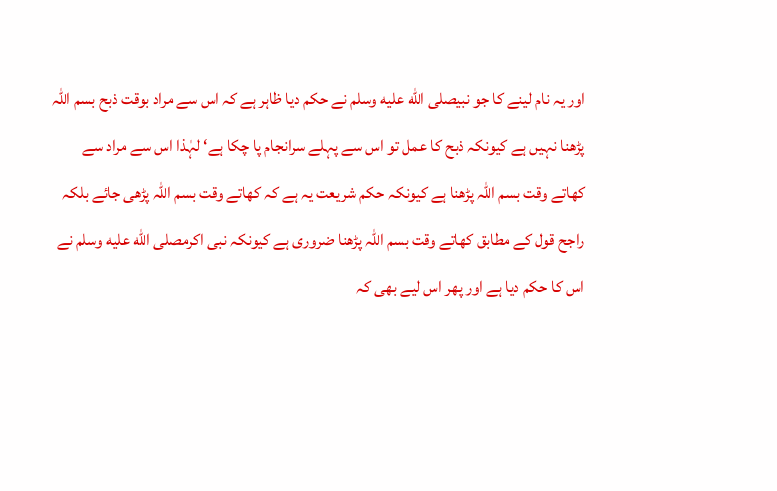اور یہ نام لینے کا جو نبیصلى الله عليه وسلم نے حکم دیا ظاہر ہے کہ اس سے مراد بوقت ذبح بسم اللہ پڑھنا نہیں ہے کیونکہ ذبح کا عمل تو اس سے پہلے سرانجام پا چکا ہے‘ لہٰذا اس سے مراد سے کھاتے وقت بسم اللہ پڑھنا ہے کیونکہ حکم شریعت یہ ہے کہ کھاتے وقت بسم اللہ پڑھی جائے بلکہ راجح قول کے مطابق کھاتے وقت بسم اللہ پڑھنا ضروری ہے کیونکہ نبی اکرمصلى الله عليه وسلم نے اس کا حکم دیا ہے اور پھر اس لیے بھی کہ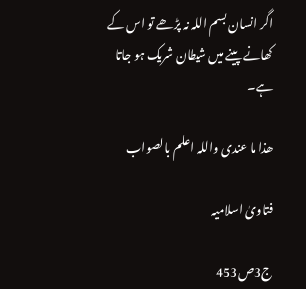اگر انسان بسم اللہ نہ پڑھے تو اس کے کھانے پینے میں شیطان شریک ہو جاتا ہے۔

ھذا ما عندی واللہ اعلم بالصواب

فتاویٰ اسلامیہ

ج3ص453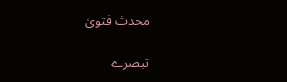محدث فتویٰ

تبصرے